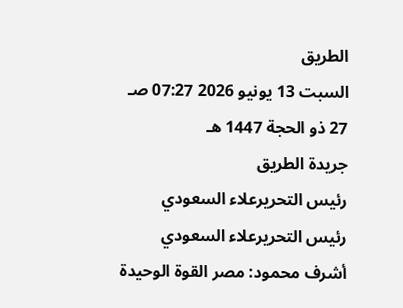الطريق
السبت 13 يونيو 2026 07:27 صـ 27 ذو الحجة 1447 هـ
جريدة الطريق
رئيس التحريرعلاء السعودي
رئيس التحريرعلاء السعودي
أشرف محمود: مصر القوة الوحيدة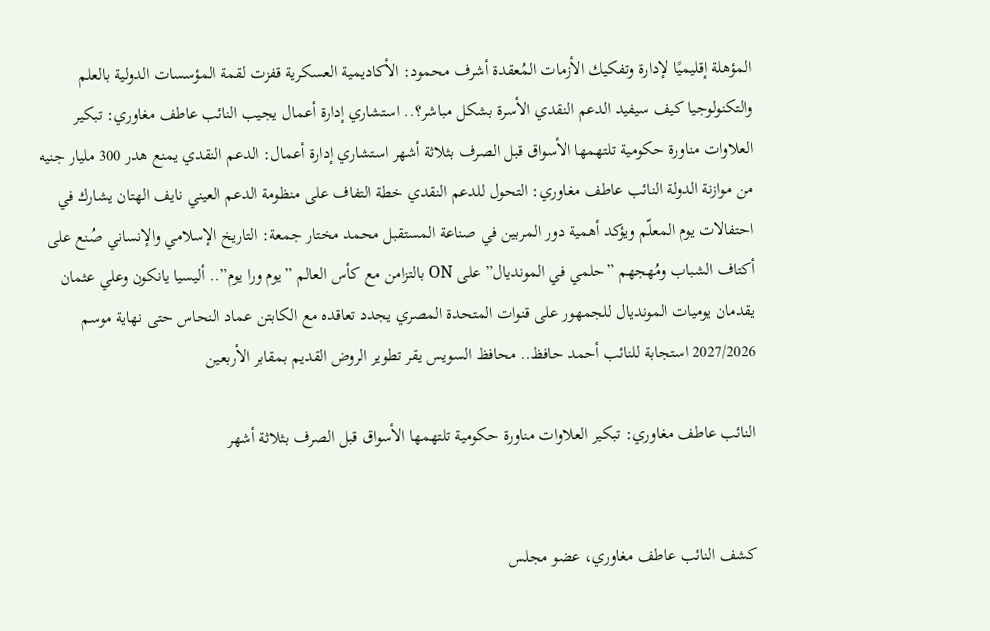المؤهلة إقليميًا لإدارة وتفكيك الأزمات المُعقدة أشرف محمود: الأكاديمية العسكرية قفزت لقمة المؤسسات الدولية بالعلم والتكنولوجيا كيف سيفيد الدعم النقدي الأسرة بشكل مباشر؟.. استشاري إدارة أعمال يجيب النائب عاطف مغاوري: تبكير العلاوات مناورة حكومية تلتهمها الأسواق قبل الصرف بثلاثة أشهر استشاري إدارة أعمال: الدعم النقدي يمنع هدر 300 مليار جنيه من موازنة الدولة النائب عاطف مغاوري: التحول للدعم النقدي خطة التفاف على منظومة الدعم العيني نايف الهتان يشارك في احتفالات يوم المعلّم ويؤكد أهمية دور المربين في صناعة المستقبل محمد مختار جمعة: التاريخ الإسلامي والإنساني صُنع على أكتاف الشباب ومُهجهم ”حلمي في المونديال” على ON بالتزامن مع كأس العالم ”يوم ورا يوم”.. أليسيا يانكون وعلي عثمان يقدمان يوميات المونديال للجمهور على قنوات المتحدة المصري يجدد تعاقده مع الكابتن عماد النحاس حتى نهاية موسم 2027/2026 استجابة للنائب أحمد حافظ.. محافظ السويس يقر تطوير الروض القديم بمقابر الأربعين

النائب عاطف مغاوري: تبكير العلاوات مناورة حكومية تلتهمها الأسواق قبل الصرف بثلاثة أشهر


كشف النائب عاطف مغاوري، عضو مجلس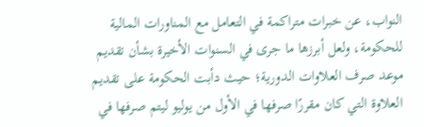النواب، عن خبرات متراكمة في التعامل مع المناورات المالية للحكومة، ولعل أبرزها ما جرى في السنوات الأخيرة بشأن تقديم موعد صرف العلاوات الدورية؛ حيث دأبت الحكومة على تقديم العلاوة التي كان مقررًا صرفها في الأول من يوليو ليتم صرفها في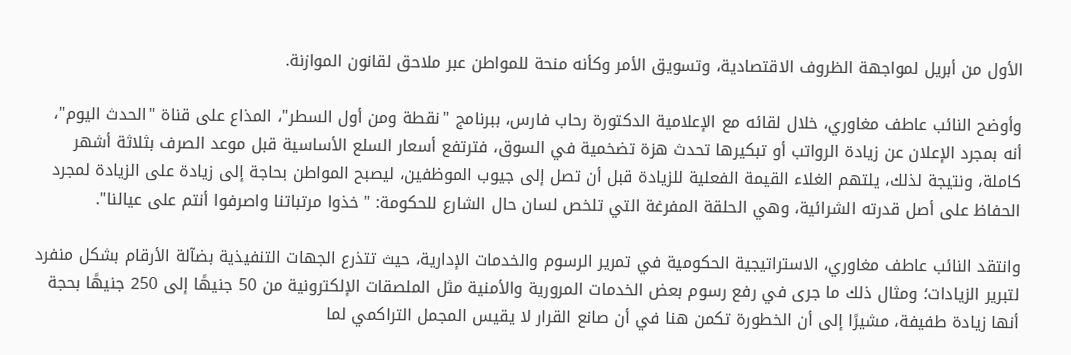الأول من أبريل لمواجهة الظروف الاقتصادية، وتسويق الأمر وكأنه منحة للمواطن عبر ملاحق لقانون الموازنة.

وأوضح النائب عاطف مغاوري، خلال لقائه مع الإعلامية الدكتورة رحاب فارس، ببرنامج "نقطة ومن أول السطر"، المذاع على قناة "الحدث اليوم"، أنه بمجرد الإعلان عن زيادة الرواتب أو تبكيرها تحدث هزة تضخمية في السوق، فترتفع أسعار السلع الأساسية قبل موعد الصرف بثلاثة أشهر كاملة، ونتيجة لذلك، يلتهم الغلاء القيمة الفعلية للزيادة قبل أن تصل إلى جيوب الموظفين، ليصبح المواطن بحاجة إلى زيادة على الزيادة لمجرد الحفاظ على أصل قدرته الشرائية، وهي الحلقة المفرغة التي تلخص لسان حال الشارع للحكومة: "خذوا مرتباتنا واصرفوا أنتم على عيالنا".

وانتقد النائب عاطف مغاوري، الاستراتيجية الحكومية في تمرير الرسوم والخدمات الإدارية، حيث تتذرع الجهات التنفيذية بضآلة الأرقام بشكل منفرد لتبرير الزيادات؛ ومثال ذلك ما جرى في رفع رسوم بعض الخدمات المرورية والأمنية مثل الملصقات الإلكترونية من 50 جنيهًا إلى 250 جنيهًا بحجة أنها زيادة طفيفة، مشيرًا إلى أن الخطورة تكمن هنا في أن صانع القرار لا يقيس المجمل التراكمي لما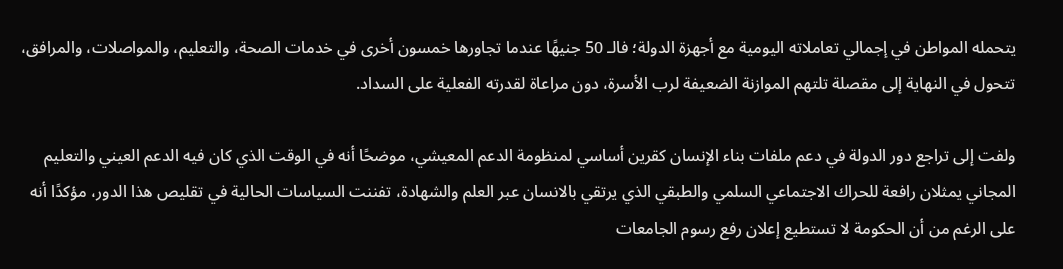يتحمله المواطن في إجمالي تعاملاته اليومية مع أجهزة الدولة؛ فالـ 50 جنيهًا عندما تجاورها خمسون أخرى في خدمات الصحة، والتعليم، والمواصلات، والمرافق، تتحول في النهاية إلى مقصلة تلتهم الموازنة الضعيفة لرب الأسرة، دون مراعاة لقدرته الفعلية على السداد.

ولفت إلى تراجع دور الدولة في دعم ملفات بناء الإنسان كقرين أساسي لمنظومة الدعم المعيشي، موضحًا أنه في الوقت الذي كان فيه الدعم العيني والتعليم المجاني يمثلان رافعة للحراك الاجتماعي السلمي والطبقي الذي يرتقي بالانسان عبر العلم والشهادة، تفننت السياسات الحالية في تقليص هذا الدور، مؤكدًا أنه على الرغم من أن الحكومة لا تستطيع إعلان رفع رسوم الجامعات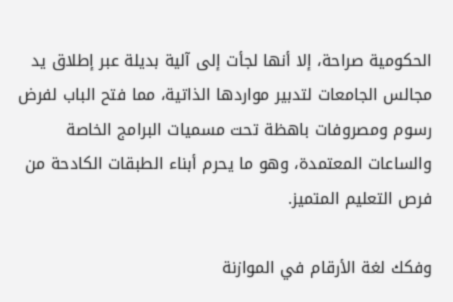الحكومية صراحة، إلا أنها لجأت إلى آلية بديلة عبر إطلاق يد مجالس الجامعات لتدبير مواردها الذاتية، مما فتح الباب لفرض رسوم ومصروفات باهظة تحت مسميات البرامج الخاصة والساعات المعتمدة، وهو ما يحرم أبناء الطبقات الكادحة من فرص التعليم المتميز.

وفكك لغة الأرقام في الموازنة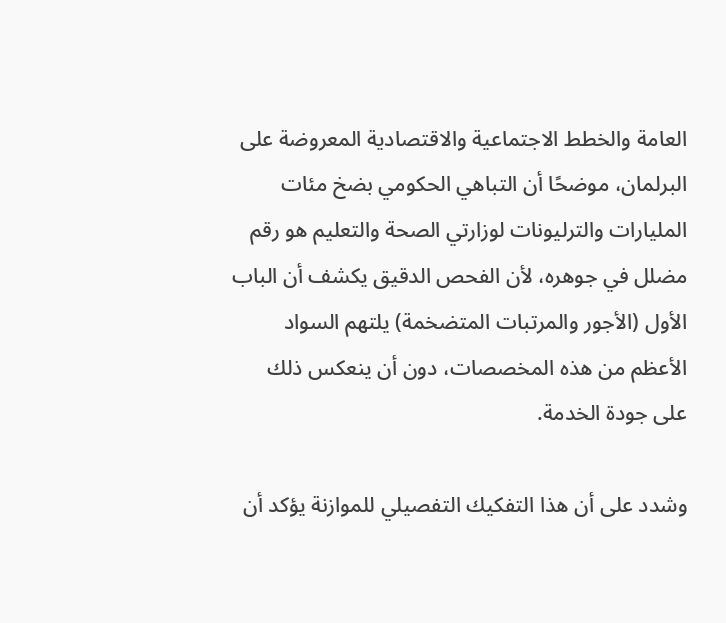العامة والخطط الاجتماعية والاقتصادية المعروضة على البرلمان، موضحًا أن التباهي الحكومي بضخ مئات المليارات والترليونات لوزارتي الصحة والتعليم هو رقم مضلل في جوهره، لأن الفحص الدقيق يكشف أن الباب الأول (الأجور والمرتبات المتضخمة) يلتهم السواد الأعظم من هذه المخصصات، دون أن ينعكس ذلك على جودة الخدمة.

وشدد على أن هذا التفكيك التفصيلي للموازنة يؤكد أن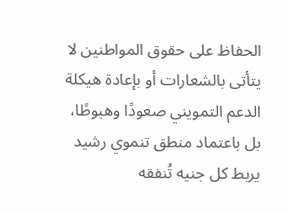الحفاظ على حقوق المواطنين لا يتأتى بالشعارات أو بإعادة هيكلة الدعم التمويني صعودًا وهبوطًا، بل باعتماد منطق تنموي رشيد يربط كل جنيه تُنفقه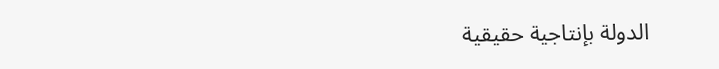الدولة بإنتاجية حقيقية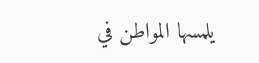يلمسها المواطن في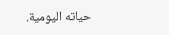حياته اليومية.